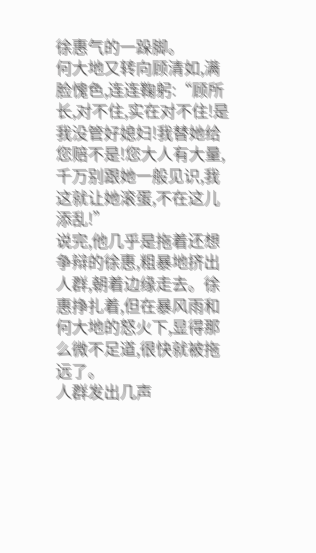徐惠气的一跺脚。
何大地又转向顾清如,满脸愧色,连连鞠躬:“顾所长,对不住,实在对不住!是我没管好媳妇!我替她给您赔不是!您大人有大量,千万别跟她一般见识,我这就让她滚蛋,不在这儿添乱!”
说完,他几乎是拖着还想争辩的徐惠,粗暴地挤出人群,朝着边缘走去。徐惠挣扎着,但在暴风雨和何大地的怒火下,显得那么微不足道,很快就被拖远了。
人群发出几声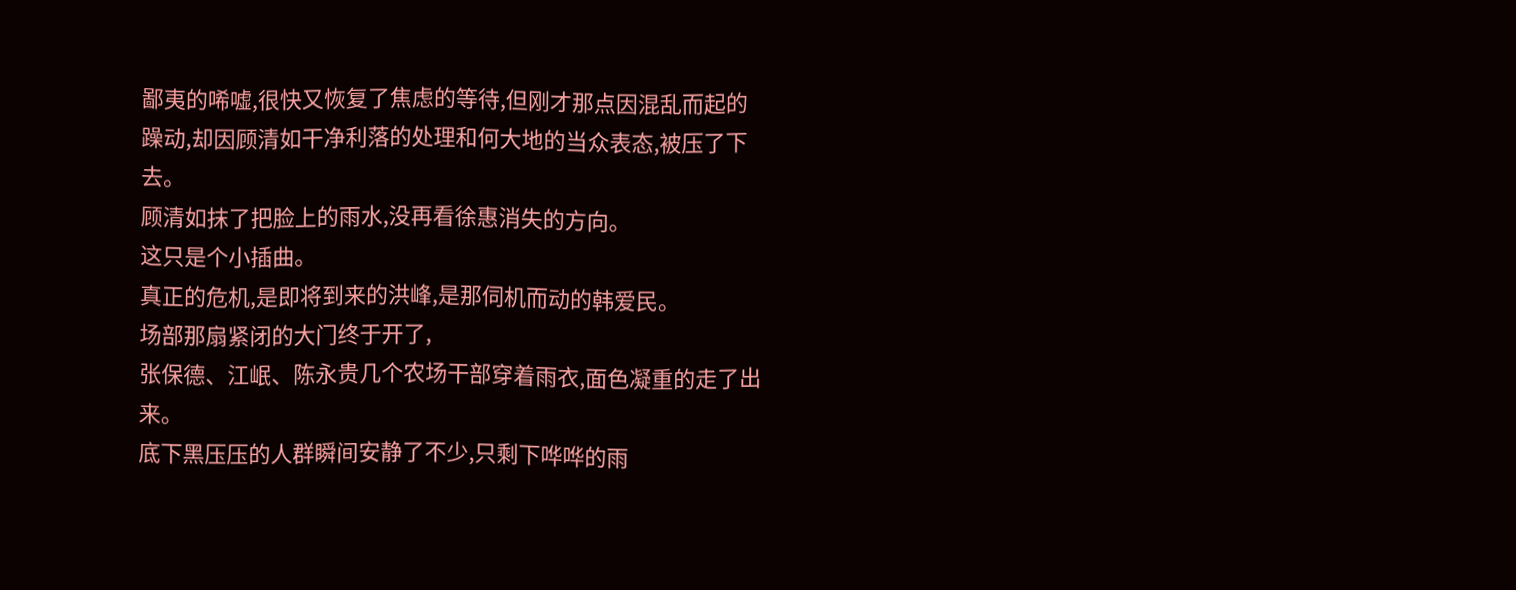鄙夷的唏嘘,很快又恢复了焦虑的等待,但刚才那点因混乱而起的躁动,却因顾清如干净利落的处理和何大地的当众表态,被压了下去。
顾清如抹了把脸上的雨水,没再看徐惠消失的方向。
这只是个小插曲。
真正的危机,是即将到来的洪峰,是那伺机而动的韩爱民。
场部那扇紧闭的大门终于开了,
张保德、江岷、陈永贵几个农场干部穿着雨衣,面色凝重的走了出来。
底下黑压压的人群瞬间安静了不少,只剩下哗哗的雨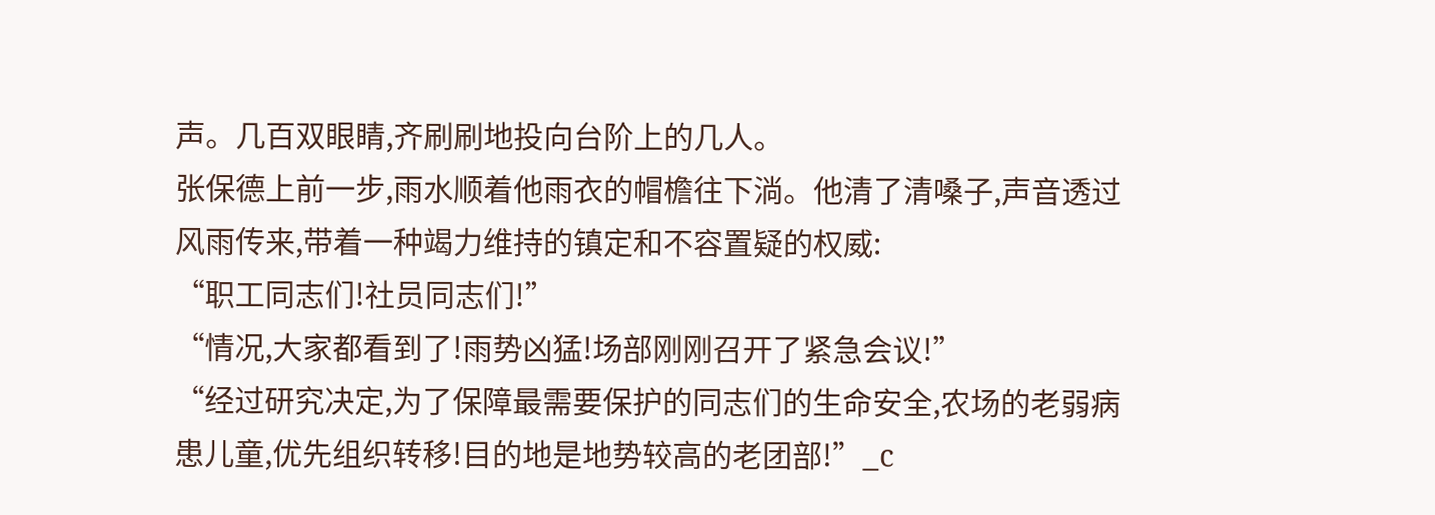声。几百双眼睛,齐刷刷地投向台阶上的几人。
张保德上前一步,雨水顺着他雨衣的帽檐往下淌。他清了清嗓子,声音透过风雨传来,带着一种竭力维持的镇定和不容置疑的权威:
“职工同志们!社员同志们!”
“情况,大家都看到了!雨势凶猛!场部刚刚召开了紧急会议!”
“经过研究决定,为了保障最需要保护的同志们的生命安全,农场的老弱病患儿童,优先组织转移!目的地是地势较高的老团部!”_c